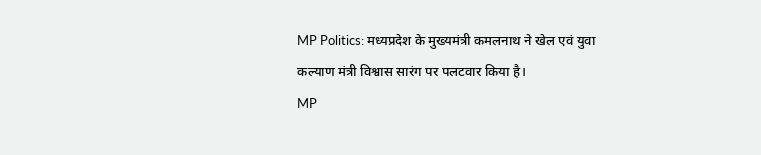MP Politics: मध्यप्रदेश के मुख्यमंत्री कमलनाथ ने खेल एवं युवा कल्याण मंत्री विश्वास सारंग पर पलटवार किया है।
MP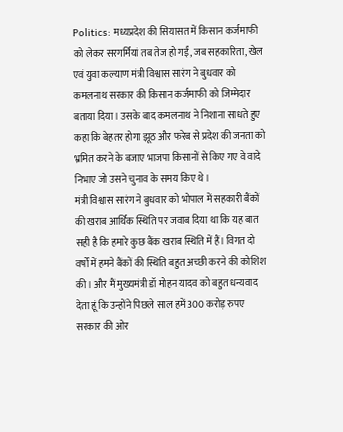Politics: मध्यप्रदेश की सियासत में किसान कर्जमाफी को लेकर सरगर्मियां तब तेज हो गईं, जब सहकारिता, खेल एवं युवा कल्याण मंत्री विश्वास सारंग ने बुधवार को कमलनाथ सरकार की किसान कर्जमाफी को जिम्मेदार बताया दिया। उसके बाद कमलनाथ ने निशाना साधते हुए कहा कि बेहतर होगा झूठ और फरेब से प्रदेश की जनता को भ्रमित करने के बजाए भाजपा किसानों से किए गए वे वादे निभाए जो उसने चुनाव के समय किए थे।
मंत्री विश्वास सारंग ने बुधवार को भोपाल में सहकारी बैंकों की खराब आर्थिक स्थिति पर जवाब दिया था कि यह बात सही है कि हमारे कुछ बैंक खराब स्थिति में हैं। विगत दो वर्षों में हमने बैंकों की स्थिति बहुत अच्छी करने की कोशिश की। और मैं मुख्यमंत्री डॉ मोहन यादव को बहुत धन्यवाद देता हूं कि उन्होंने पिछले साल हमें 300 करोड़ रुपए सरकार की ओर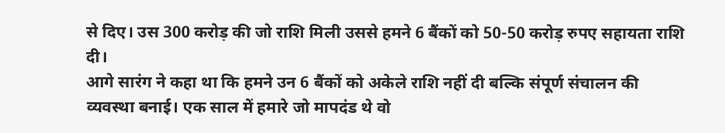से दिए। उस 300 करोड़ की जो राशि मिली उससे हमने 6 बैंकों को 50-50 करोड़ रुपए सहायता राशि दी।
आगे सारंग ने कहा था कि हमने उन 6 बैंकों को अकेले राशि नहीं दी बल्कि संपूर्ण संचालन की व्यवस्था बनाई। एक साल में हमारे जो मापदंड थे वो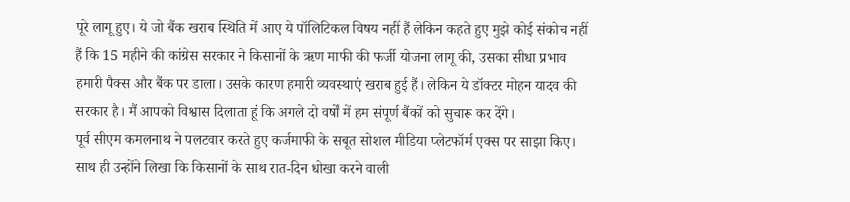पूरे लागू हुए। ये जो बैंक खराब स्थिति में आए ये पॉलिटिकल विषय नहीं हैं लेकिन कहते हुए मुझे कोई संकोच नहीं हैं कि 15 महीने की कांग्रेस सरकार ने किसानों के ऋण माफी की फर्जी योजना लागू की, उसका सीधा प्रभाव हमारी पैक्स और बैंक पर डाला। उसके कारण हमारी व्यवस्थाएं खराब हुई हैं। लेकिन ये डॉक्टर मोहन यादव की सरकार है। मैं आपको विश्वास दिलाता हूं कि अगले दो वर्षों में हम संपूर्ण बैंकों को सुचारू कर देंगे।
पूर्व सीएम कमलनाथ ने पलटवार करते हुए कर्जमाफी के सबूत सोशल मीडिया प्लेटफॉर्म एक्स पर साझा किए। साथ ही उन्होंने लिखा कि किसानों के साथ रात-दिन धोखा करने वाली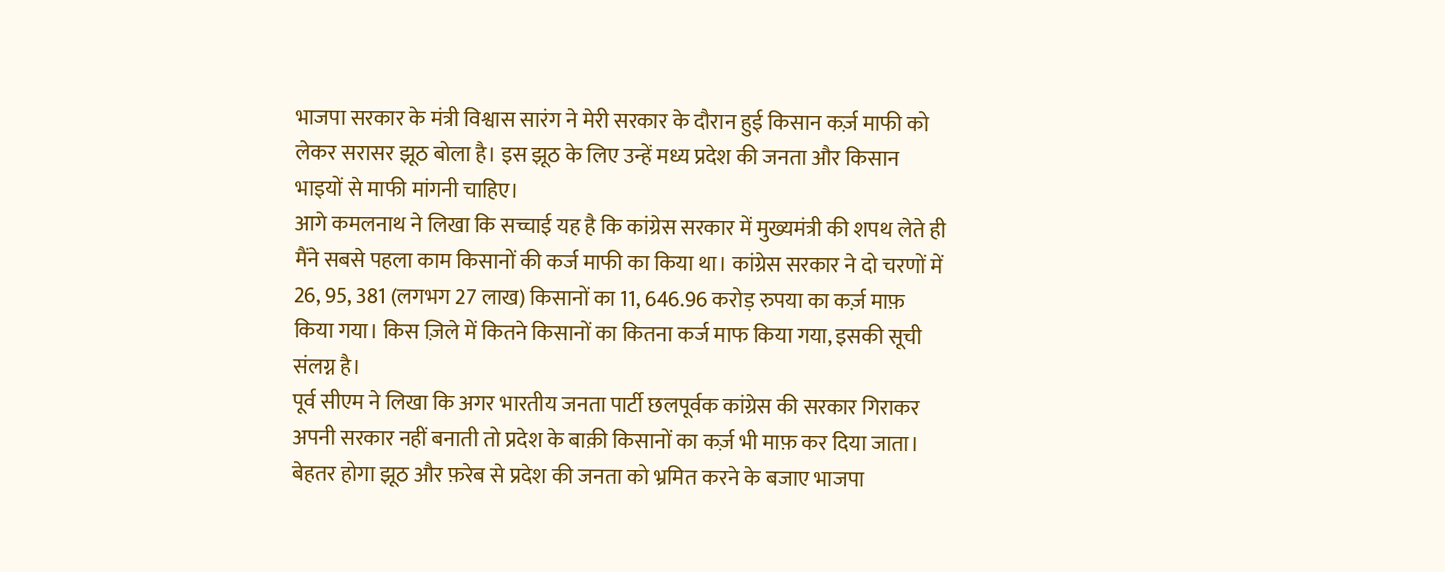भाजपा सरकार के मंत्री विश्वास सारंग ने मेरी सरकार के दौरान हुई किसान कर्ज़ माफी को लेकर सरासर झूठ बोला है। इस झूठ के लिए उन्हें मध्य प्रदेश की जनता और किसान भाइयों से माफी मांगनी चाहिए।
आगे कमलनाथ ने लिखा कि सच्चाई यह है कि कांग्रेस सरकार में मुख्यमंत्री की शपथ लेते ही मैंने सबसे पहला काम किसानों की कर्ज माफी का किया था। कांग्रेस सरकार ने दो चरणों में 26, 95, 381 (लगभग 27 लाख) किसानों का 11, 646.96 करोड़ रुपया का कर्ज़ माफ़ किया गया। किस ज़िले में कितने किसानों का कितना कर्ज माफ किया गया, इसकी सूची संलग्न है।
पूर्व सीएम ने लिखा कि अगर भारतीय जनता पार्टी छलपूर्वक कांग्रेस की सरकार गिराकर अपनी सरकार नहीं बनाती तो प्रदेश के बाक़ी किसानों का कर्ज़ भी माफ़ कर दिया जाता। बेहतर होगा झूठ और फ़रेब से प्रदेश की जनता को भ्रमित करने के बजाए भाजपा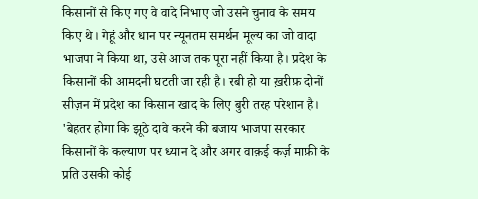किसानों से किए गए वे वादे निभाए जो उसने चुनाव के समय किए थे। गेहूं और धान पर न्यूनतम समर्थन मूल्य का जो वादा भाजपा ने किया था, उसे आज तक पूरा नहीं किया है। प्रदेश के किसानों की आमदनी घटती जा रही है। रबी हो या ख़रीफ़ दोनों सीज़न में प्रदेश का किसान खाद के लिए बुरी तरह परेशान है।
'बेहतर होगा कि झूठे दावे करने की बजाय भाजपा सरकार किसानों के कल्याण पर ध्यान दे और अगर वाक़ई कर्ज़ माफ़ी के प्रति उसकी कोई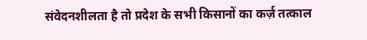संवेदनशीलता है तो प्रदेश के सभी किसानों का कर्ज़ तत्काल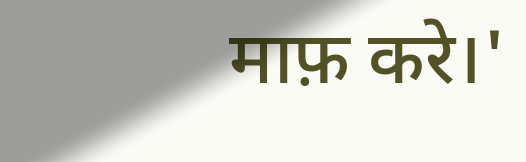माफ़ करे।'